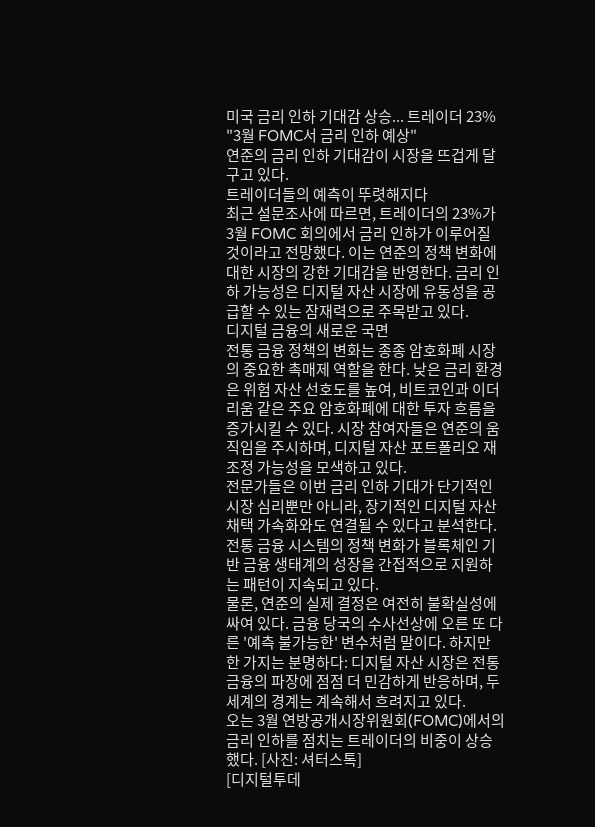미국 금리 인하 기대감 상승... 트레이더 23% "3월 FOMC서 금리 인하 예상"
연준의 금리 인하 기대감이 시장을 뜨겁게 달구고 있다.
트레이더들의 예측이 뚜렷해지다
최근 설문조사에 따르면, 트레이더의 23%가 3월 FOMC 회의에서 금리 인하가 이루어질 것이라고 전망했다. 이는 연준의 정책 변화에 대한 시장의 강한 기대감을 반영한다. 금리 인하 가능성은 디지털 자산 시장에 유동성을 공급할 수 있는 잠재력으로 주목받고 있다.
디지털 금융의 새로운 국면
전통 금융 정책의 변화는 종종 암호화폐 시장의 중요한 촉매제 역할을 한다. 낮은 금리 환경은 위험 자산 선호도를 높여, 비트코인과 이더리움 같은 주요 암호화폐에 대한 투자 흐름을 증가시킬 수 있다. 시장 참여자들은 연준의 움직임을 주시하며, 디지털 자산 포트폴리오 재조정 가능성을 모색하고 있다.
전문가들은 이번 금리 인하 기대가 단기적인 시장 심리뿐만 아니라, 장기적인 디지털 자산 채택 가속화와도 연결될 수 있다고 분석한다. 전통 금융 시스템의 정책 변화가 블록체인 기반 금융 생태계의 성장을 간접적으로 지원하는 패턴이 지속되고 있다.
물론, 연준의 실제 결정은 여전히 불확실성에 싸여 있다. 금융 당국의 수사선상에 오른 또 다른 '예측 불가능한' 변수처럼 말이다. 하지만 한 가지는 분명하다: 디지털 자산 시장은 전통 금융의 파장에 점점 더 민감하게 반응하며, 두 세계의 경계는 계속해서 흐려지고 있다.
오는 3월 연방공개시장위원회(FOMC)에서의 금리 인하를 점치는 트레이더의 비중이 상승했다. [사진: 셔터스톡]
[디지털투데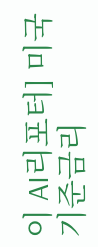이 AI리포터] 미국 기준금리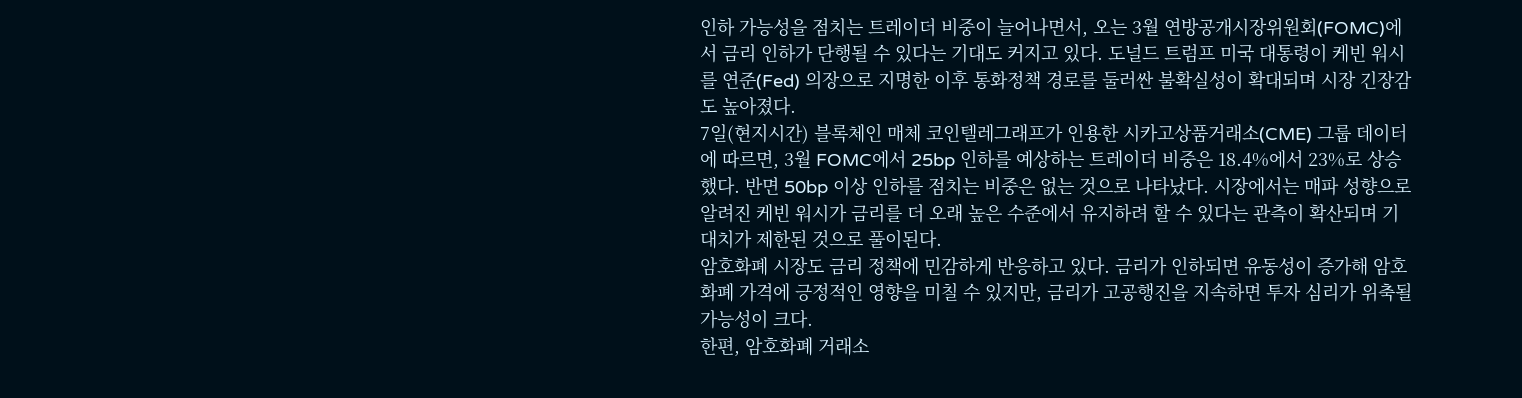인하 가능성을 점치는 트레이더 비중이 늘어나면서, 오는 3월 연방공개시장위원회(FOMC)에서 금리 인하가 단행될 수 있다는 기대도 커지고 있다. 도널드 트럼프 미국 대통령이 케빈 워시를 연준(Fed) 의장으로 지명한 이후 통화정책 경로를 둘러싼 불확실성이 확대되며 시장 긴장감도 높아졌다.
7일(현지시간) 블록체인 매체 코인텔레그래프가 인용한 시카고상품거래소(CME) 그룹 데이터에 따르면, 3월 FOMC에서 25bp 인하를 예상하는 트레이더 비중은 18.4%에서 23%로 상승했다. 반면 50bp 이상 인하를 점치는 비중은 없는 것으로 나타났다. 시장에서는 매파 성향으로 알려진 케빈 워시가 금리를 더 오래 높은 수준에서 유지하려 할 수 있다는 관측이 확산되며 기대치가 제한된 것으로 풀이된다.
암호화폐 시장도 금리 정책에 민감하게 반응하고 있다. 금리가 인하되면 유동성이 증가해 암호화폐 가격에 긍정적인 영향을 미칠 수 있지만, 금리가 고공행진을 지속하면 투자 심리가 위축될 가능성이 크다.
한편, 암호화폐 거래소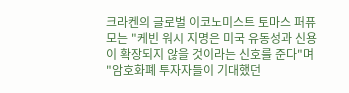크라켄의 글로벌 이코노미스트 토마스 퍼퓨모는 "케빈 워시 지명은 미국 유동성과 신용이 확장되지 않을 것이라는 신호를 준다"며 "암호화폐 투자자들이 기대했던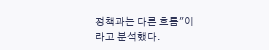정책과는 다른 흐름"이라고 분석했다.